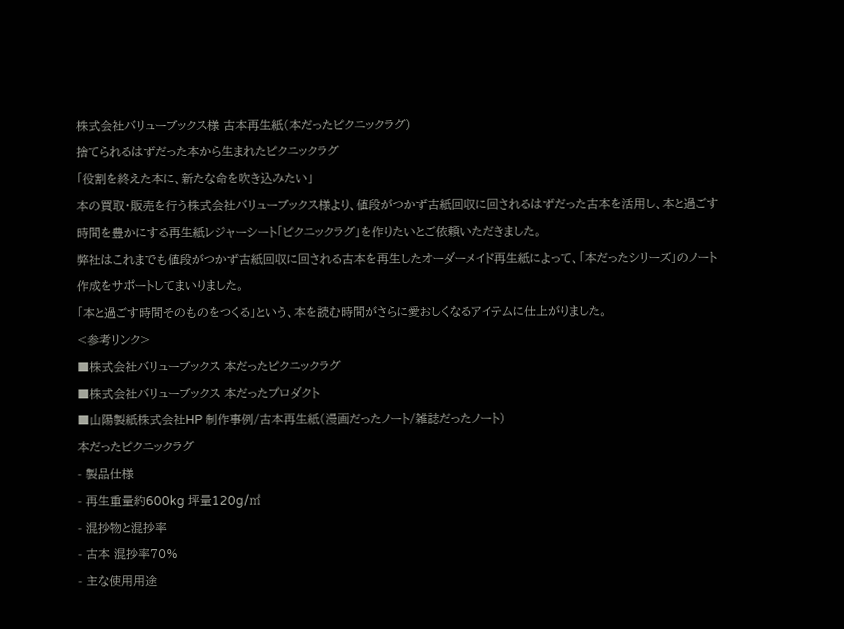株式会社バリューブックス様 古本再生紙(本だったピクニックラグ)
捨てられるはずだった本から生まれたピクニックラグ
「役割を終えた本に、新たな命を吹き込みたい」
本の買取・販売を行う株式会社バリューブックス様より、値段がつかず古紙回収に回されるはずだった古本を活用し、本と過ごす時間を豊かにする再生紙レジャーシート「ピクニックラグ」を作りたいとご依頼いただきました。
弊社はこれまでも値段がつかず古紙回収に回される古本を再生したオーダーメイド再生紙によって、「本だったシリーズ」のノート作成をサポートしてまいりました。
「本と過ごす時間そのものをつくる」という、本を読む時間がさらに愛おしくなるアイテムに仕上がりました。
<参考リンク>
■株式会社バリューブックス 本だったピクニックラグ
■株式会社バリューブックス 本だったプロダクト
■山陽製紙株式会社HP 制作事例/古本再生紙(漫画だったノート/雑誌だったノート)
本だったピクニックラグ
- 製品仕様
- 再生重量約600kg 坪量120g/㎡
- 混抄物と混抄率
- 古本 混抄率70%
- 主な使用用途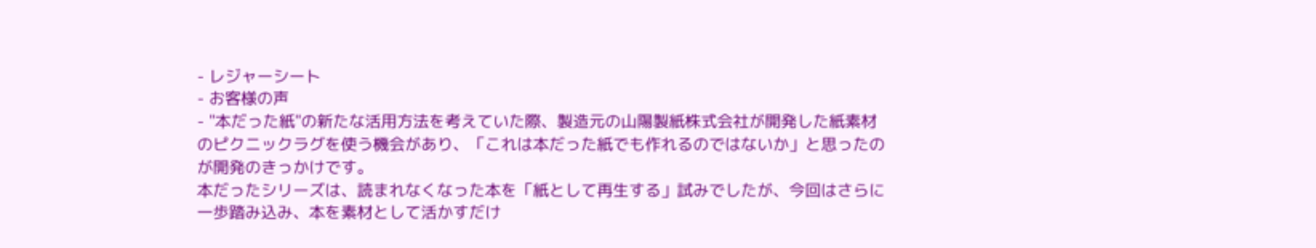- レジャーシート
- お客様の声
- "本だった紙"の新たな活用方法を考えていた際、製造元の山陽製紙株式会社が開発した紙素材のピクニックラグを使う機会があり、「これは本だった紙でも作れるのではないか」と思ったのが開発のきっかけです。
本だったシリーズは、読まれなくなった本を「紙として再生する」試みでしたが、今回はさらに一歩踏み込み、本を素材として活かすだけ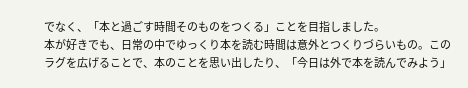でなく、「本と過ごす時間そのものをつくる」ことを目指しました。
本が好きでも、日常の中でゆっくり本を読む時間は意外とつくりづらいもの。このラグを広げることで、本のことを思い出したり、「今日は外で本を読んでみよう」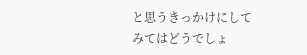と思うきっかけにしてみてはどうでしょ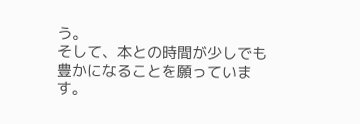う。
そして、本との時間が少しでも豊かになることを願っています。